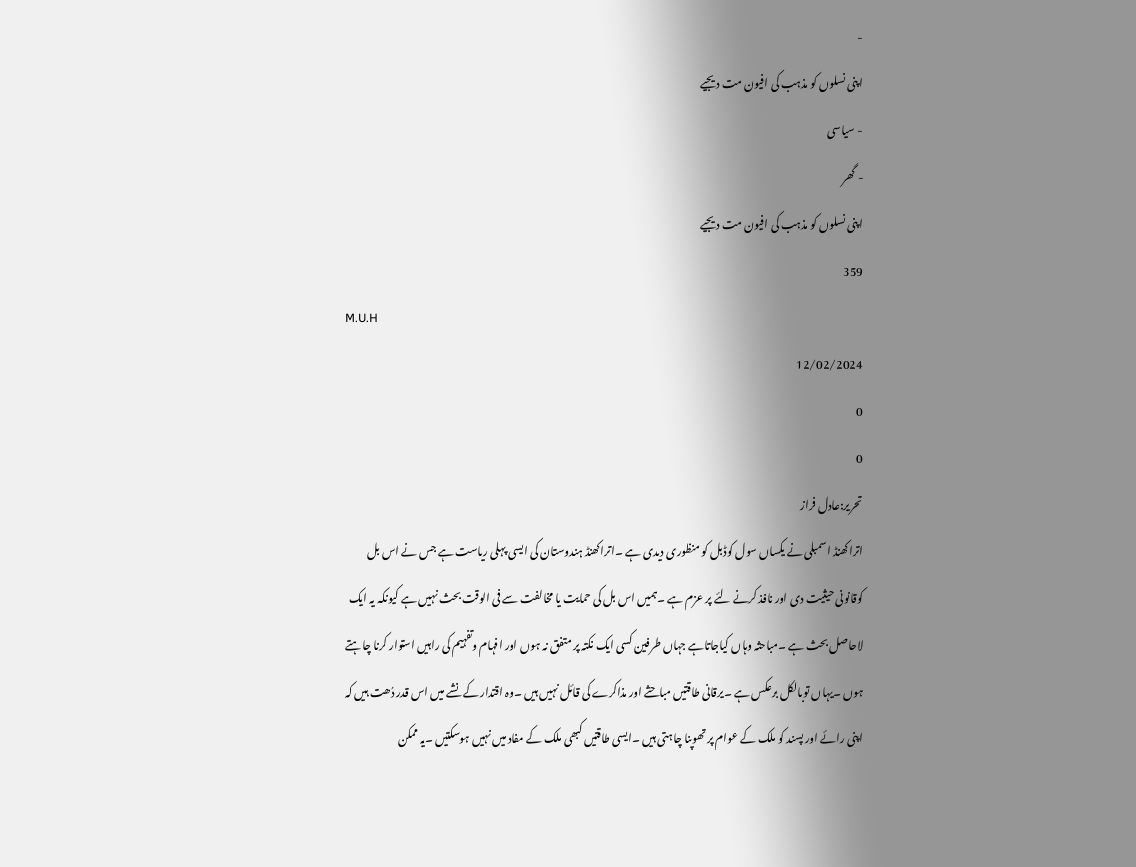-
اپنی نسلوں کو مذہب کی افیون مت دیجیے
- سیاسی
- گھر
اپنی نسلوں کو مذہب کی افیون مت دیجیے
359
M.U.H
12/02/2024
0
0
تحریر:عادل فراز
اتراکھنڈ اسمبلی نے یکساں سول کوڈبل کو منظوری دیدی ہے ۔اتراکھنڈ ہندوستان کی ایسی پہلی ریاست ہے جس نے اس بل کوقانونی حیثیت دی اور نافذ کرنے لئے پر عزم ہے ۔ہمیں اس بل کی حمایت یا مخالفت سے فی الوقت بحث نہیں ہے کیونکہ یہ ایک لاحاصل بحث ہے ۔مباحثہ وہاں کیاجاتاہے جہاں طرفین کسی ایک نکتہ پر متفق نہ ہوں اور افہام وتفہیم کی راہیں استوار کرنا چاہتے ہوں ۔یہاں توبالکل برعکس ہے ۔یرقانی طاقتیں مباحثے اور مذاکرے کی قائل نہیں ہیں ۔وہ اقتدار کے نشے میں اس قدر دُھت ہیں کہ اپنی رائے اور پسند کو ملک کے عوام پر تھوپنا چاہتی ہیں ۔ایسی طاقتیں کبھی ملک کے مفاد میں نہیں ہوسکتیں ۔یہ ممکن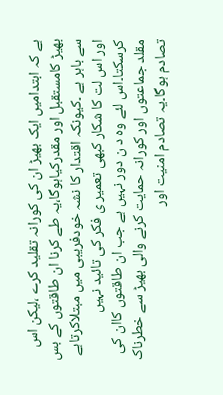ہے کہ ابتدامیں ایک بھیڑ ان کی کورانہ تقلید کرے ،لیکن اس بھیڑ کامستقبل اور مقدرکیاہوگا،یہ طے کرنا ان طاقتوں کے بس سے باہر ہے ۔کیونکہ اقتدار کا نشہ خودفریبی میں مبتلاکرتاہے اور اس لت کا شکار کبھی تعمیر ی فکر کی تائید نہیں کرسکتا۔اس لئے وہ د ن دور نہیں ہے جب ان طاقتوں کاان کی مقلد جماعتوں اور کورانہ حمایت کرنے والی بھیڑ سے خطرناک تصادم ہوگا۔یہ تصادم امنیت اور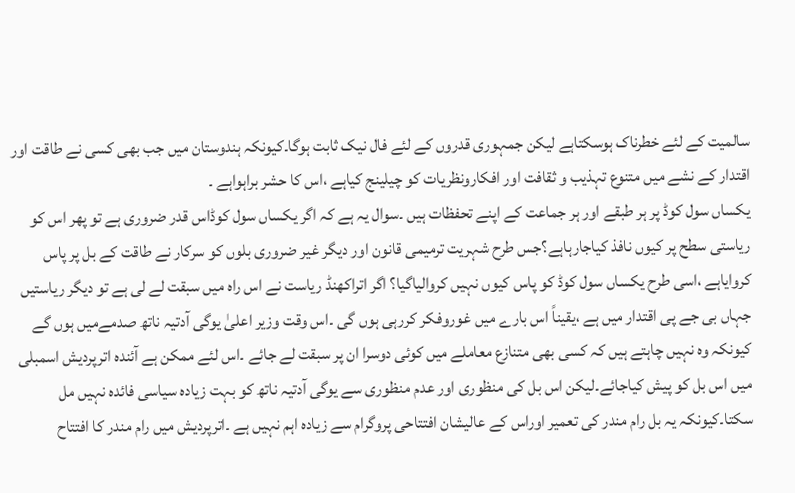سالمیت کے لئے خطرناک ہوسکتاہے لیکن جمہوری قدروں کے لئے فال نیک ثابت ہوگا۔کیونکہ ہندوستان میں جب بھی کسی نے طاقت اور اقتدار کے نشے میں متنوع تہذیب و ثقافت اور افکارونظریات کو چیلینج کیاہے ،اس کا حشر براہواہے ۔
یکساں سول کوڈ پر ہر طبقے اور ہر جماعت کے اپنے تحفظات ہیں ۔سوال یہ ہے کہ اگر یکساں سول کوڈاس قدر ضروری ہے تو پھر اس کو ریاستی سطح پر کیوں نافذ کیاجارہاہے؟جس طرح شہریت ترمیمی قانون اور دیگر غیر ضروری بلوں کو سرکار نے طاقت کے بل پر پاس کروایاہے ،اسی طرح یکساں سول کوڈ کو پاس کیوں نہیں کروالیاگیا؟ اگر اتراکھنڈ ریاست نے اس راہ میں سبقت لے لی ہے تو دیگر ریاستیں جہاں بی جے پی اقتدار میں ہے ،یقیناً اس بارے میں غوروفکر کررہی ہوں گی ۔اس وقت وزیر اعلیٰ یوگی آدتیہ ناتھ صدمےمیں ہوں گے کیونکہ وہ نہیں چاہتے ہیں کہ کسی بھی متنازع معاملے میں کوئی دوسرا ان پر سبقت لے جائے ۔اس لئے ممکن ہے آئندہ اترپردیش اسمبلی میں اس بل کو پیش کیاجائے۔لیکن اس بل کی منظوری اور عدم منظوری سے یوگی آدتیہ ناتھ کو بہت زیادہ سیاسی فائدہ نہیں مل سکتا۔کیونکہ یہ بل رام مندر کی تعمیر اوراس کے عالیشان افتتاحی پروگرام سے زیادہ اہم نہیں ہے ۔اترپردیش میں رام مندر کا افتتاح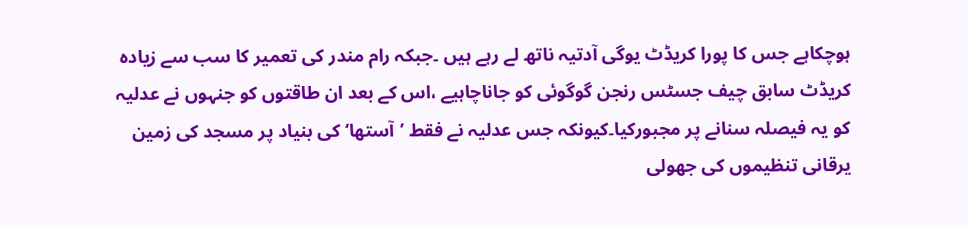ہوچکاہے جس کا پورا کریڈٹ یوگی آدتیہ ناتھ لے رہے ہیں ۔جبکہ رام مندر کی تعمیر کا سب سے زیادہ کریڈٹ سابق چیف جسٹس رنجن گوگوئی کو جاناچاہیے ،اس کے بعد ان طاقتوں کو جنہوں نے عدلیہ کو یہ فیصلہ سنانے پر مجبورکیا۔کیونکہ جس عدلیہ نے فقط ’آستھا‘ کی بنیاد پر مسجد کی زمین یرقانی تنظیموں کی جھولی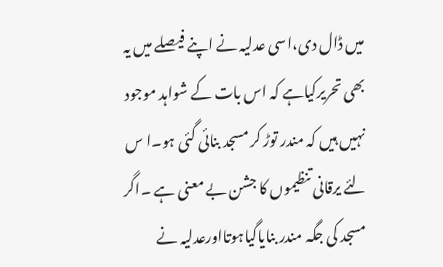میں ڈال دی،اسی عدلیہ نے اپنے فیصلے میں یہ بھی تحریرکیاہے کہ اس بات کے شواہد موجود نہیں ہیں کہ مندر توڑ کر مسجد بنائی گئی ہو۔ا س لئے یرقانی تنظیموں کا جشن بے معنی ہے ۔اگر مسجد کی جگہ مندر بنایاگیاہوتااورعدلیہ نے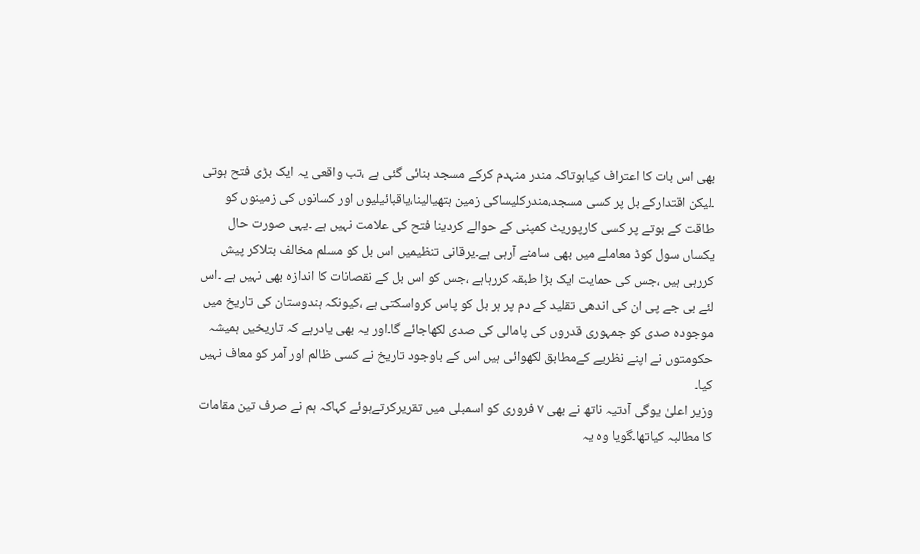بھی اس بات کا اعتراف کیاہوتاکہ مندر منہدم کرکے مسجد بنائی گئی ہے ،تب واقعی یہ ایک بڑی فتح ہوتی ۔لیکن اقتدارکے بل پر کسی مسجد،مندرکلیساکی زمین ہتھیالینا،یاقبائیلیوں اور کسانوں کی زمینوں کو طاقت کے بوتے پر کسی کارپوریٹ کمپنی کے حوالے کردینا فتح کی علامت نہیں ہے ۔یہی صورت حال یکساں سول کوڈ معاملے میں بھی سامنے آرہی ہے۔یرقانی تنظیمیں اس بل کو مسلم مخالف بتلاکر پیش کررہی ہیں ،جس کی حمایت ایک بڑا طبقہ کررہاہے ،جس کو اس بل کے نقصانات کا اندازہ بھی نہیں ہے ۔اس لئے بی جے پی ان کی اندھی تقلید کے دم پر ہر بل کو پاس کرواسکتی ہے ،کیونکہ ہندوستان کی تاریخ میں موجودہ صدی کو جمہوری قدروں کی پامالی کی صدی لکھاجائے گا۔اور یہ بھی یادرہے کہ تاریخیں ہمیشہ حکومتوں نے اپنے نظریے کےمطابق لکھوائی ہیں اس کے باوجود تاریخ نے کسی ظالم اور آمر کو معاف نہیں کیا۔
وزیر اعلیٰ یوگی آدتیہ ناتھ نے بھی ۷ فروری کو اسمبلی میں تقریرکرتےہوئے کہاکہ ہم نے صرف تین مقامات کا مطالبہ کیاتھا۔گویا وہ یہ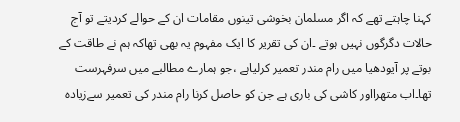کہنا چاہتے تھے کہ اگر مسلمان بخوشی تینوں مقامات ان کے حوالے کردیتے تو آج حالات دگرگوں نہیں ہوتے ۔ان کی تقریر کا ایک مفہوم یہ بھی تھاکہ ہم نے طاقت کے بوتے پر آیودھیا میں رام مندر تعمیر کرلیاہے ،جو ہمارے مطالبے میں سرفہرست تھا۔اب متھرااور کاشی کی باری ہے جن کو حاصل کرنا رام مندر کی تعمیر سےزیادہ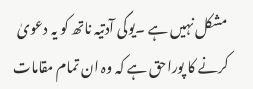مشکل نہیں ہے ۔یوگی آدتیہ ناتھ کو یہ دعویٰ کرنے کا پوراحق ہے کہ وہ ان تمام مقامات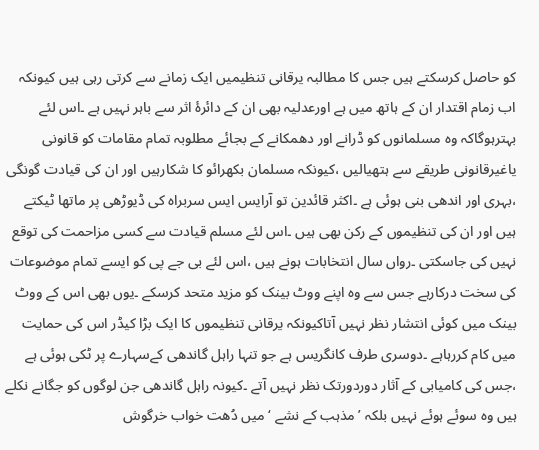کو حاصل کرسکتے ہیں جس کا مطالبہ یرقانی تنظیمیں ایک زمانے سے کرتی رہی ہیں کیونکہ اب زمام اقتدار ان کے ہاتھ میں ہے اورعدلیہ بھی ان کے دائرۂ اثر سے باہر نہیں ہے ۔اس لئے بہترہوگاکہ وہ مسلمانوں کو ڈرانے اور دھمکانے کے بجائے مطلوبہ تمام مقامات کو قانونی یاغیرقانونی طریقے سے ہتھیالیں ،کیونکہ مسلمان بکھرائو کا شکارہیں اور ان کی قیادت گونگی ،بہری اور اندھی بنی ہوئی ہے ۔اکثر قائدین تو آرایس ایس سربراہ کی ڈیوڑھی پر ماتھا ٹیکتے ہیں اور ان کی تنظیموں کے رکن بھی ہیں ۔اس لئے مسلم قیادت سے کسی مزاحمت کی توقع نہیں کی جاسکتی ۔رواں سال انتخابات ہونے ہیں ،اس لئے بی جے پی کو ایسے تمام موضوعات کی سخت درکارہے جس سے وہ اپنے ووٹ بینک کو مزید متحد کرسکے ۔یوں بھی اس کے ووٹ بینک میں کوئی انتشار نظر نہیں آتاکیونکہ یرقانی تنظیموں کا ایک بڑا کیڈر اس کی حمایت میں کام کررہاہے ۔دوسری طرف کانگریس ہے جو تنہا راہل گاندھی کےسہارے پر ٹکی ہوئی ہے ،جس کی کامیابی کے آثار دوردورتک نظر نہیں آتے ۔کیونہ راہل گاندھی جن لوگوں کو جگانے نکلے ہیں وہ سوئے ہوئے نہیں بلکہ ’مذہب کے نشے ‘ میں دُھت خواب خرگوش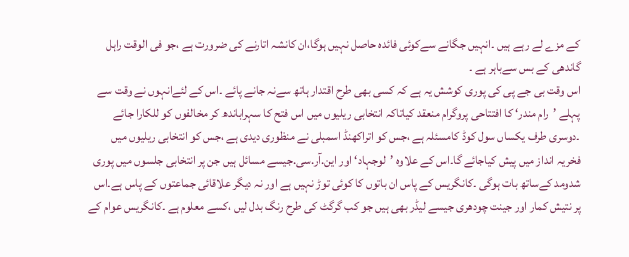کے مزے لے رہے ہیں ۔انہیں جگانے سےکوئی فائدہ حاصل نہیں ہوگا،ان کانشہ اتارنے کی ضرورت ہے ،جو فی الوقت راہل گاندھی کے بس سےباہر ہے ۔
اس وقت بی جے پی کی پوری کوشش یہ ہے کہ کسی بھی طرح اقتدار ہاتھ سےنہ جانے پائے ۔اس کے لئےانہوں نے وقت سے پہلے ’رام مندر‘ کا افتتاحی پروگرام منعقد کیاتاکہ انتخابی ریلیوں میں اس فتح کا سہراباندھ کر مخالفوں کو للکارا جائے ۔دوسری طرف یکساں سول کوڈ کامسئلہ ہے ،جس کو اتراکھنڈ اسمبلی نے منظوری دیدی ہے ،جس کو انتخابی ریلیوں میں فخریہ انداز میں پیش کیاجائے گا۔اس کے علاوہ ’لوجہاد‘ اور این.آر.سی.جیسے مسائل ہیں جن پر انتخابی جلسوں میں پوری شدومد کےساتھ بات ہوگی ۔کانگریس کے پاس ان باتوں کا کوئی توڑ نہیں ہے اور نہ دیگر علاقائی جماعتوں کے پاس ہے۔اس پر نتیش کمار اور جینت چودھری جیسے لیڈر بھی ہیں جو کب گرگٹ کی طرح رنگ بدل لیں ،کسے معلوم ہے ۔کانگریس عوام کے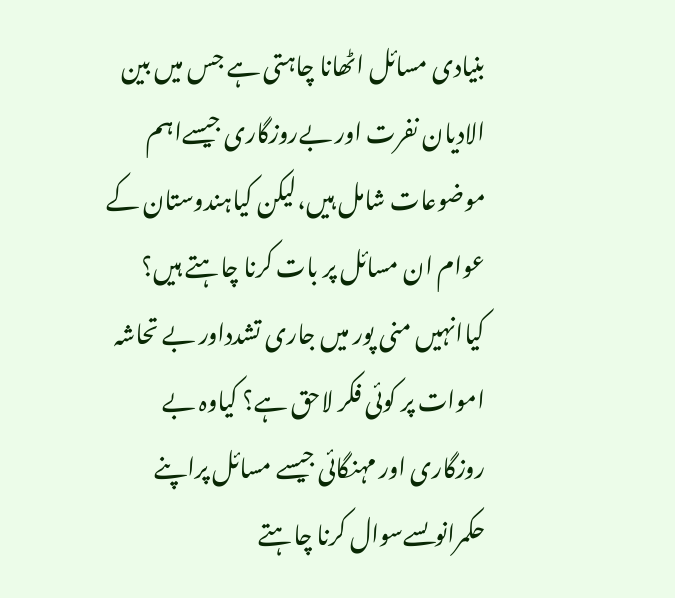بنیادی مسائل اٹھانا چاہتی ہے جس میں بین الادیان نفرت اور بےروزگاری جیسےاہم موضوعات شامل ہیں،لیکن کیاہندوستان کے عوام ان مسائل پر بات کرنا چاہتے ہیں؟ کیاانہیں منی پور میں جاری تشدداور بے تحاشہ اموات پر کوئی فکر لاحق ہے؟ کیاوہ بے روزگاری اور مہنگائی جیسے مسائل پراپنے حکمرانوںسےسوال کرنا چاہتے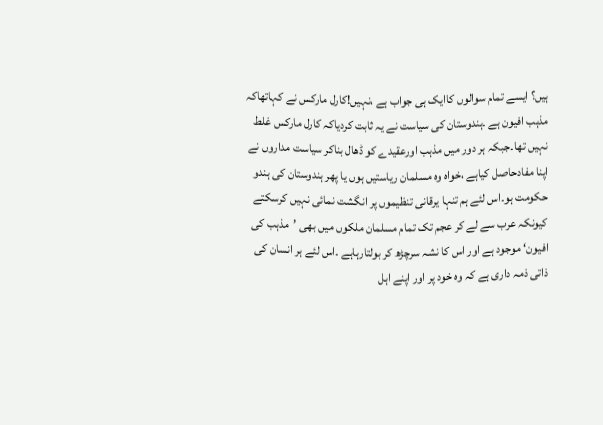ہیں؟ ایسے تمام سوالوں کاایک ہی جواب ہے ،نہیں!کارل مارکس نے کہاتھاکہ مذہب افیون ہے ۔ہندوستان کی سیاست نے یہ ثابت کردیاکہ کارل مارکس غلط نہیں تھا۔جبکہ ہر دور میں مذہب اورعقیدے کو ڈھال بناکر سیاست مداروں نے اپنا مفادحاصل کیاہے ،خواہ وہ مسلمان ریاستیں ہوں یا پھر ہندوستان کی ہندو حکومت ہو۔اس لئے ہم تنہا یرقانی تنظیموں پر انگشت نمائی نہیں کرسکتے کیونکہ عرب سے لے کر عجم تک تمام مسلمان ملکوں میں بھی ’مذہب کی افیون‘ موجود ہے اور اس کا نشہ سرچڑھ کر بولتارہاہے ۔اس لئے ہر انسان کی ذاتی ذمہ داری ہے کہ وہ خود پر اور اپنے اہل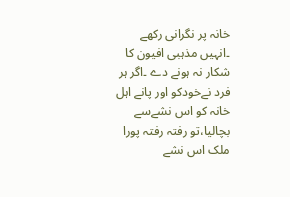خانہ پر نگرانی رکھے ۔انہیں مذہبی افیون کا شکار نہ ہونے دے ۔اگر ہر فرد نےخودکو اور پانے اہل خانہ کو اس نشےسے بچالیا،تو رفتہ رفتہ پورا ملک اس نشے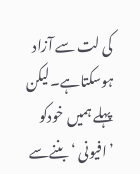کی لت سے آزاد ہوسکتاہے۔لیکن پہلے ہمیں خودکو ’افیونی ‘ بننےسے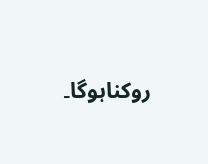روکناہوگا۔